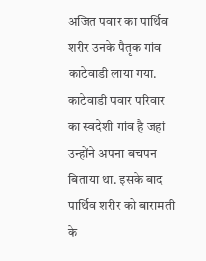अजित पवार का पार्थिव शरीर उनके पैतृक गांव काटेवाडी लाया गया. काटेवाडी पवार परिवार का स्वदेशी गांव है जहां उन्होंने अपना बचपन बिताया था. इसके बाद पार्थिव शरीर को बारामती के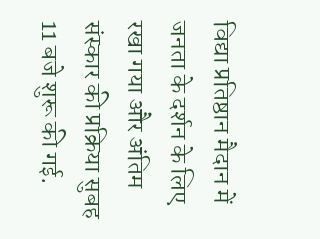विद्या प्रतिष्ठान मैदान में जनता के दर्शन के लिए रखा गया और अंतिम संस्कार की प्रक्रिया सुबह 11 बजे शुरू की गई.